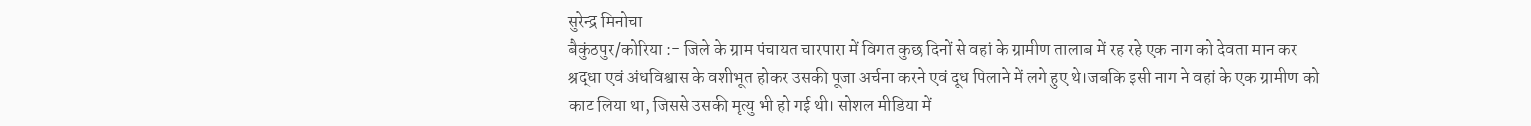सुरेन्द्र मिनोचा
बैकुंठपुर/कोरिया :- जिले के ग्राम पंचायत चारपारा में विगत कुछ दिनों से वहां के ग्रामीण तालाब में रह रहे एक नाग को देवता मान कर श्रद्धा एवं अंधविश्वास के वशीभूत होकर उसकी पूजा अर्चना करने एवं दूध पिलाने में लगे हुए थे।जबकि इसी नाग ने वहां के एक ग्रामीण को काट लिया था, जिससे उसकी मृत्यु भी हो गई थी। सोशल मीडिया में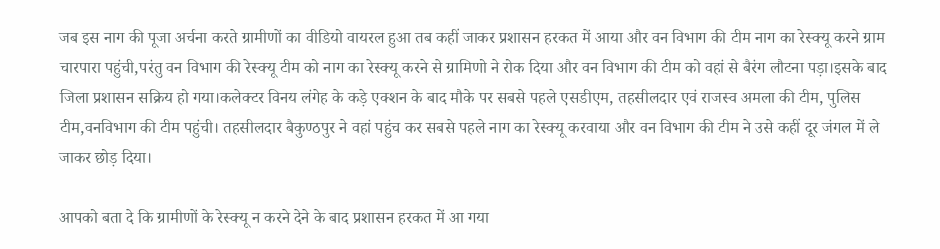जब इस नाग की पूजा अर्चना करते ग्रामीणों का वीडियो वायरल हुआ तब कहीं जाकर प्रशासन हरकत में आया और वन विभाग की टीम नाग का रेस्क्यू करने ग्राम चारपारा पहुंची,परंतु वन विभाग की रेस्क्यू टीम को नाग का रेस्क्यू करने से ग्रामिणो ने रोक दिया और वन विभाग की टीम को वहां से बैरंग लौटना पड़ा।इसके बाद जिला प्रशासन सक्रिय हो गया।कलेक्टर विनय लंगेह के कड़े एक्शन के बाद मौके पर सबसे पहले एसडीएम, तहसीलदार एवं राजस्व अमला की टीम, पुलिस टीम,वनविभाग की टीम पहुंची। तहसीलदार बैकुण्ठपुर ने वहां पहुंच कर सबसे पहले नाग का रेस्क्यू करवाया और वन विभाग की टीम ने उसे कहीं दूर जंगल में ले जाकर छोड़ दिया।

आपको बता दे कि ग्रामीणों के रेस्क्यू न करने देने के बाद प्रशासन हरकत में आ गया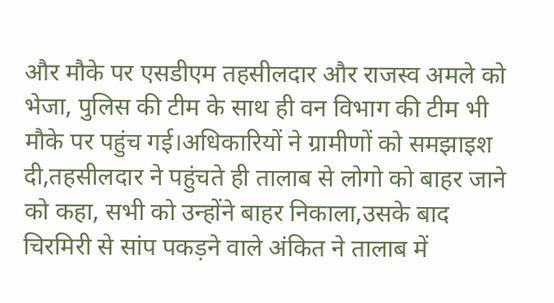और मौके पर एसडीएम तहसीलदार और राजस्व अमले को भेजा, पुलिस की टीम के साथ ही वन विभाग की टीम भी मौके पर पहुंच गई।अधिकारियों ने ग्रामीणों को समझाइश दी,तहसीलदार ने पहुंचते ही तालाब से लोगो को बाहर जाने को कहा, सभी को उन्होंने बाहर निकाला,उसके बाद चिरमिरी से सांप पकड़ने वाले अंकित ने तालाब में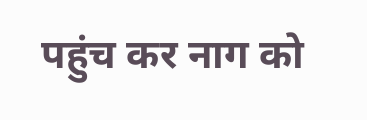पहुंच कर नाग को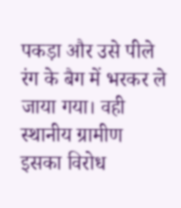पकड़ा और उसे पीले रंग के बैग में भरकर ले जाया गया। वही स्थानीय ग्रामीण इसका विरोध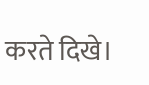करते दिखे।